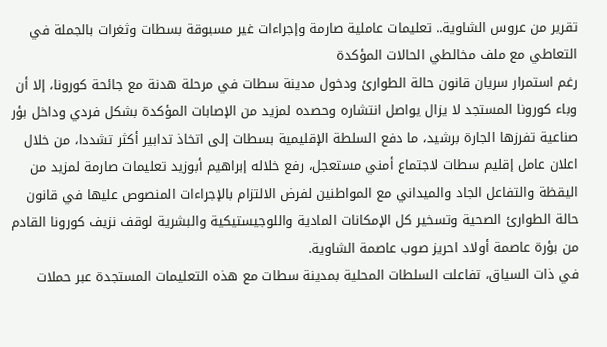تقرير من عروس الشاوية.. تعليمات عاملية صارمة وإجراءات غير مسبوقة بسطات وثغرات بالجملة في التعاطي مع ملف مخالطي الحالات المؤكدة
رغم استمرار سريان قانون حالة الطوارئ ودخول مدينة سطات في مرحلة هدنة مع جائحة كورونا، إلا أن وباء كورونا المستجد لا يزال يواصل انتشاره وحصده لمزيد من الإصابات المؤكدة بشكل فردي وداخل بؤر صناعية تفرزها الجارة برشيد، ما دفع السلطة الإقليمية بسطات إلى اتخاذ تدابير أكثر تشددا، من خلال اعلان عامل إقليم سطات لاجتماع أمني مستعجل، رفع خلاله إبراهيم أبوزيد تعليمات صارمة لمزيد من اليقظة والتفاعل الجاد والميداني مع المواطنين لفرض الالتزام بالإجراءات المنصوص عليها في قانون حالة الطوارئ الصحية وتسخير كل الإمكانات المادية واللوجيستيكية والبشرية لوقف نزيف كورونا القادم من بؤرة عاصمة أولاد احريز صوب عاصمة الشاوية.
في ذات السياق، تفاعلت السلطات المحلية بمدينة سطات مع هذه التعليمات المستجدة عبر حملات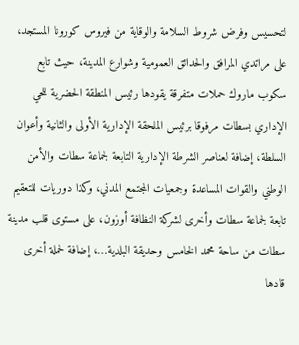لتحسيس وفرض شروط السلامة والوقاية من فيروس كورونا المستجد، على مراتدي المرافق والحدائق العمومية وشوارع المدينة، حيث تابع سكوب ماروك حملات متفرقة يقودها رئيس المنطقة الحضرية للحي الإداري بسطات مرفوقا برئيس الملحقة الإدارية الأولى والثانية وأعوان السلطة، إضافة لعناصر الشرطة الإدارية التابعة لجماعة سطات والأمن الوطني والقوات المساعدة وجمعيات المجتمع المدني، وكذا دوريات للتعقيم تابعة لجماعة سطات وأخرى لشركة النظافة أوزون، على مستوى قلب مدينة سطات من ساحة محمد الخامس وحديقة البلدية…، إضافة لحملة أخرى قادها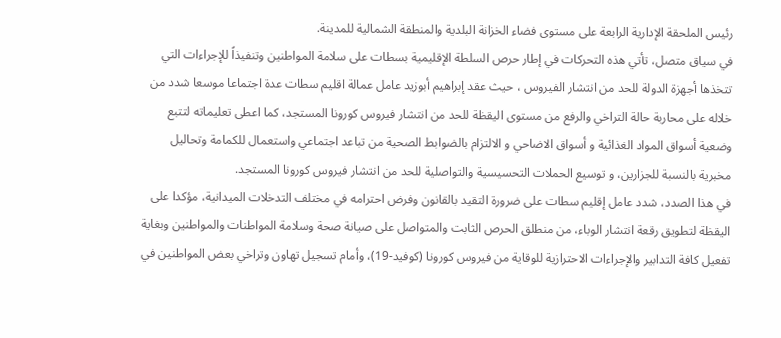رئيس الملحقة الإدارية الرابعة على مستوى فضاء الخزانة البلدية والمنطقة الشمالية للمدينة.
في سياق متصل، تأتي هذه التحركات في إطار حرص السلطة الإقليمية بسطات على سلامة المواطنين وتنفيذاً للإجراءات التي تتخذها أجهزة الدولة للحد من انتشار الفيروس ، حيث عقد إبراهيم أبوزيد عامل عمالة اقليم سطات عدة اجتماعا موسعا شدد من خلاله على محاربة حالة التراخي والرفع من مستوى اليقظة للحد من انتشار فيروس كورونا المستجد، كما اعطى تعليماته لتتبع وضعية أسواق المواد الغذائية و أسواق الاضاحي و الالتزام بالضوابط الصحية من تباعد اجتماعي واستعمال للكمامة وتحاليل مخبرية بالنسبة للجزارين، و توسيع الحملات التحسيسية والتواصلية للحد من انتشار فيروس كورونا المستجد.
في هذا الصدد، شدد عامل إقليم سطات على ضرورة التقيد بالقانون وفرض احترامه في مختلف التدخلات الميدانية، مؤكدا على اليقظة لتطويق رقعة انتشار الوباء، من منطلق الحرص الثابت والمتواصل على صيانة صحة وسلامة المواطنات والمواطنين وبغاية تفعيل كافة التدابير والإجراءات الاحترازية للوقاية من فيروس كورونا (كوفيد-19)، وأمام تسجيل تهاون وتراخي بعض المواطنين في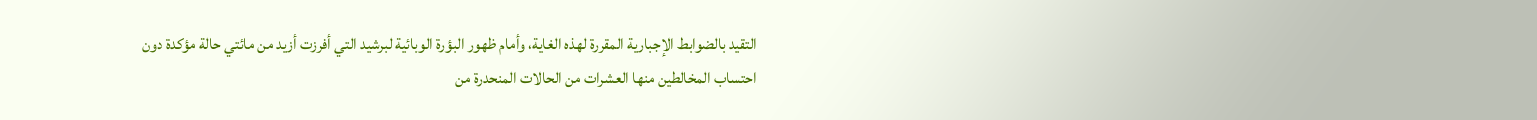التقيد بالضوابط الإجبارية المقررة لهذه الغاية، وأمام ظهور البؤرة الوبائية لبرشيد التي أفرزت أزيد من مائتي حالة مؤكدة دون احتساب المخالطين منها العشرات من الحالات المنحدرة من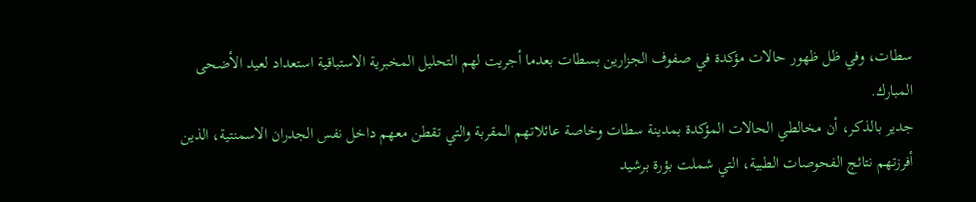سطات، وفي ظل ظهور حالات مؤكدة في صفوف الجزارين بسطات بعدما أجريت لهم التحليل المخبرية الاستباقية استعداد لعيد الأضحى المبارك.
جدير بالذكر، أن مخالطي الحالات المؤكدة بمدينة سطات وخاصة عائلاتهم المقربة والتي تقطن معهم داخل نفس الجدران الاسمنتية، الذين أفرزتهم نتائج الفحوصات الطبية، التي شملت بؤرة برشيد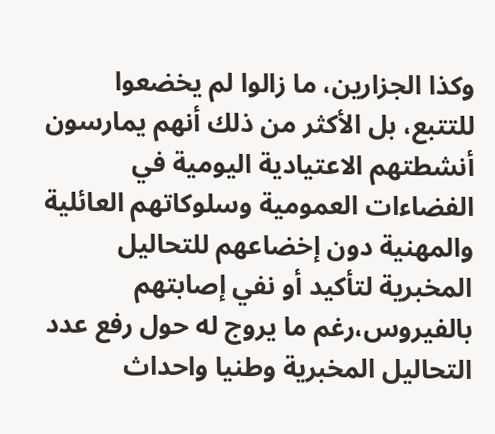وكذا الجزارين، ما زالوا لم يخضعوا للتتبع، بل الأكثر من ذلك أنهم يمارسون أنشطتهم الاعتيادية اليومية في الفضاءات العمومية وسلوكاتهم العائلية والمهنية دون إخضاعهم للتحاليل المخبرية لتأكيد أو نفي إصابتهم بالفيروس،رغم ما يروج له حول رفع عدد التحاليل المخبرية وطنيا واحداث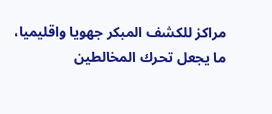مراكز للكشف المبكر جهويا واقليميا، ما يجعل تحرك المخالطين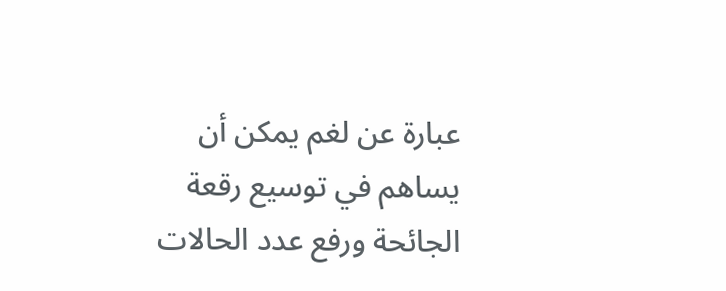عبارة عن لغم يمكن أن يساهم في توسيع رقعة الجائحة ورفع عدد الحالات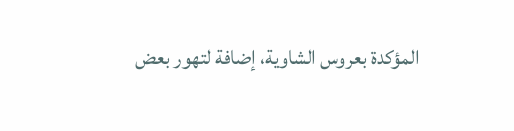المؤكدة بعروس الشاوية، إضافة لتهور بعض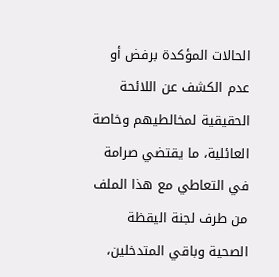الحالات المؤكدة برفض أو عدم الكشف عن اللائحة الحقيقية لمخالطيهم وخاصة العائلية، ما يقتضي صرامة في التعاطي مع هذا الملف من طرف لجنة اليقظة الصحية وباقي المتدخلين،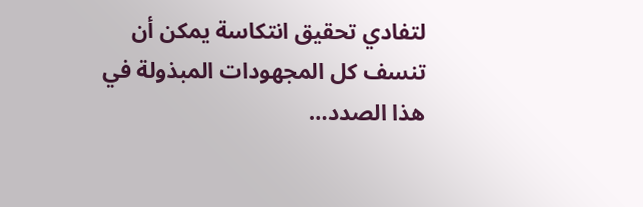لتفادي تحقيق انتكاسة يمكن أن تنسف كل المجهودات المبذولة في هذا الصدد…